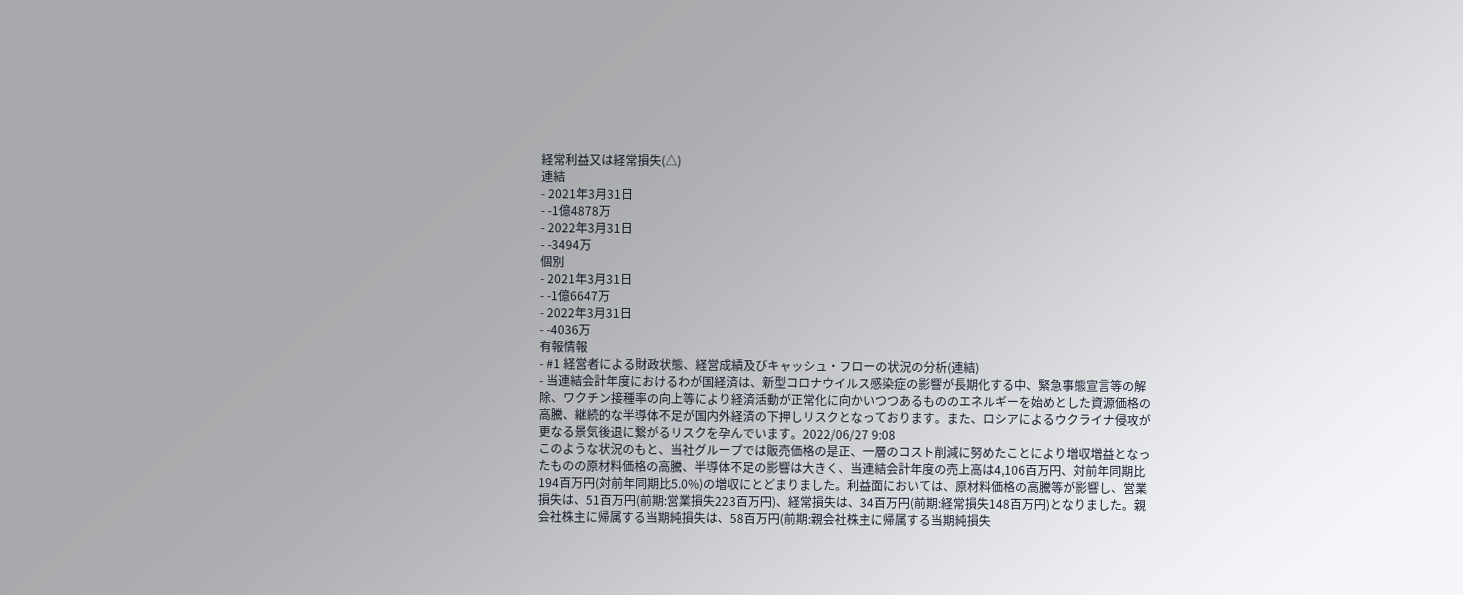経常利益又は経常損失(△)
連結
- 2021年3月31日
- -1億4878万
- 2022年3月31日
- -3494万
個別
- 2021年3月31日
- -1億6647万
- 2022年3月31日
- -4036万
有報情報
- #1 経営者による財政状態、経営成績及びキャッシュ・フローの状況の分析(連結)
- 当連結会計年度におけるわが国経済は、新型コロナウイルス感染症の影響が長期化する中、緊急事態宣言等の解除、ワクチン接種率の向上等により経済活動が正常化に向かいつつあるもののエネルギーを始めとした資源価格の高騰、継続的な半導体不足が国内外経済の下押しリスクとなっております。また、ロシアによるウクライナ侵攻が更なる景気後退に繋がるリスクを孕んでいます。2022/06/27 9:08
このような状況のもと、当社グループでは販売価格の是正、一層のコスト削減に努めたことにより増収増益となったものの原材料価格の高騰、半導体不足の影響は大きく、当連結会計年度の売上高は4,106百万円、対前年同期比194百万円(対前年同期比5.0%)の増収にとどまりました。利益面においては、原材料価格の高騰等が影響し、営業損失は、51百万円(前期:営業損失223百万円)、経常損失は、34百万円(前期:経常損失148百万円)となりました。親会社株主に帰属する当期純損失は、58百万円(前期:親会社株主に帰属する当期純損失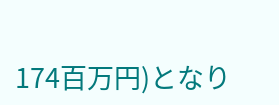174百万円)となり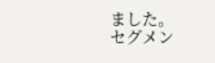ました。
セグメン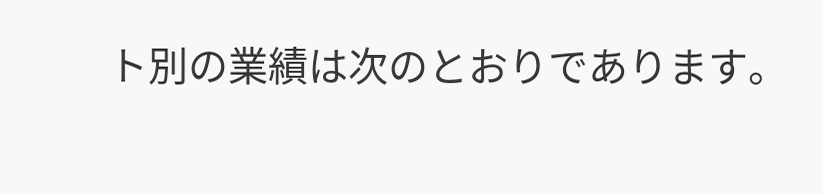ト別の業績は次のとおりであります。